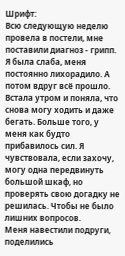Шрифт:
Всю следующую неделю провела в постели, мне поставили диагноз - грипп. Я была слаба, меня постоянно лихорадило. А потом вдруг всё прошло. Встала утром и поняла, что снова могу ходить и даже бегать. Больше того, у меня как будто прибавилось сил. Я чувствовала, если захочу, могу одна передвинуть большой шкаф, но проверять свою догадку не решилась. Чтобы не было лишних вопросов.
Меня навестили подруги, поделились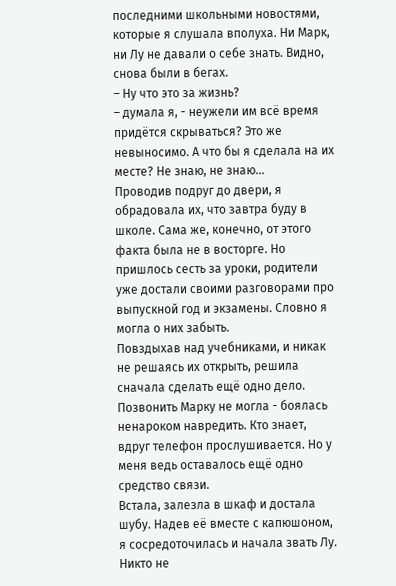последними школьными новостями, которые я слушала вполуха. Ни Марк, ни Лу не давали о себе знать. Видно, снова были в бегах.
– Ну что это за жизнь?
– думала я, - неужели им всё время придётся скрываться? Это же невыносимо. А что бы я сделала на их месте? Не знаю, не знаю...
Проводив подруг до двери, я обрадовала их, что завтра буду в школе. Сама же, конечно, от этого факта была не в восторге. Но пришлось сесть за уроки, родители уже достали своими разговорами про выпускной год и экзамены. Словно я могла о них забыть.
Повздыхав над учебниками, и никак не решаясь их открыть, решила сначала сделать ещё одно дело. Позвонить Марку не могла - боялась ненароком навредить. Кто знает, вдруг телефон прослушивается. Но у меня ведь оставалось ещё одно средство связи.
Встала, залезла в шкаф и достала шубу. Надев её вместе с капюшоном, я сосредоточилась и начала звать Лу. Никто не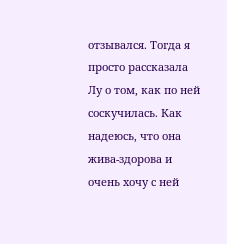отзывался. Тогда я просто рассказала Лу о том, как по ней соскучилась. Как надеюсь, что она жива-здорова и очень хочу с ней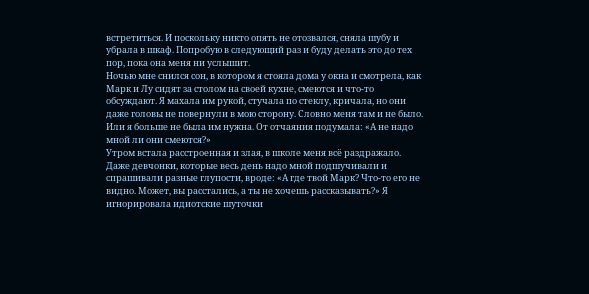встретиться. И поскольку никто опять не отозвался, сняла шубу и убрала в шкаф. Попробую в следующий раз и буду делать это до тех пор, пока она меня ни услышит.
Ночью мне снился сон, в котором я стояла дома у окна и смотрела, как Марк и Лу сидят за столом на своей кухне, смеются и что-то обсуждают. Я махала им рукой, стучала по стеклу, кричала, но они даже головы не повернули в мою сторону. Словно меня там и не было. Или я больше не была им нужна. От отчаяния подумала: «А не надо мной ли они смеются?»
Утром встала расстроенная и злая, в школе меня всё раздражало. Даже девчонки, которые весь день надо мной подшучивали и спрашивали разные глупости, вроде: «А где твой Марк? Что-то его не видно. Может, вы расстались, а ты не хочешь рассказывать?» Я игнорировала идиотские шуточки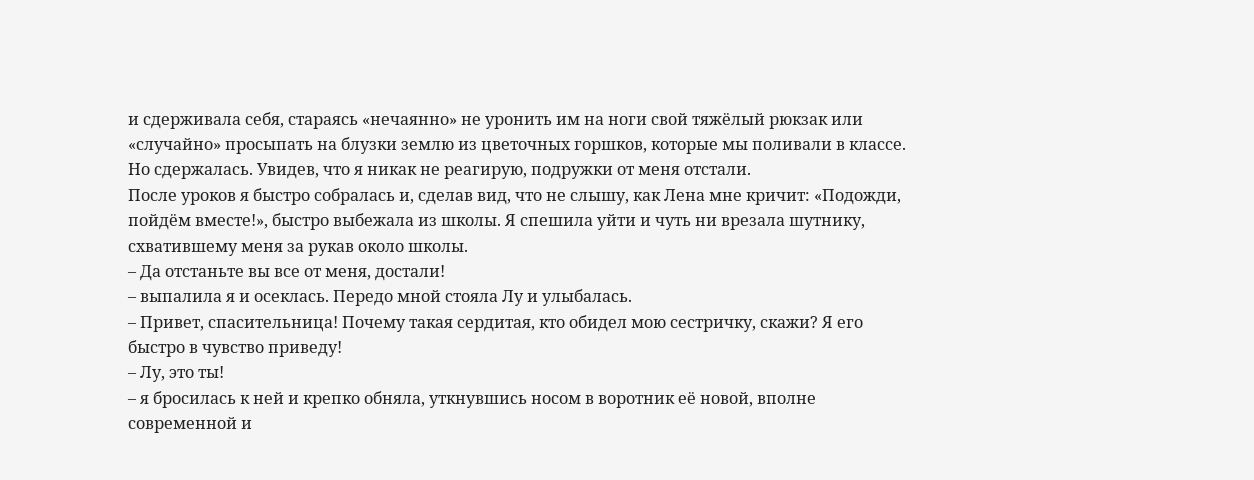и сдерживала себя, стараясь «нечаянно» не уронить им на ноги свой тяжёлый рюкзак или «случайно» просыпать на блузки землю из цветочных горшков, которые мы поливали в классе. Но сдержалась. Увидев, что я никак не реагирую, подружки от меня отстали.
После уроков я быстро собралась и, сделав вид, что не слышу, как Лена мне кричит: «Подожди, пойдём вместе!», быстро выбежала из школы. Я спешила уйти и чуть ни врезала шутнику, схватившему меня за рукав около школы.
– Да отстаньте вы все от меня, достали!
– выпалила я и осеклась. Передо мной стояла Лу и улыбалась.
– Привет, спасительница! Почему такая сердитая, кто обидел мою сестричку, скажи? Я его быстро в чувство приведу!
– Лу, это ты!
– я бросилась к ней и крепко обняла, уткнувшись носом в воротник её новой, вполне современной и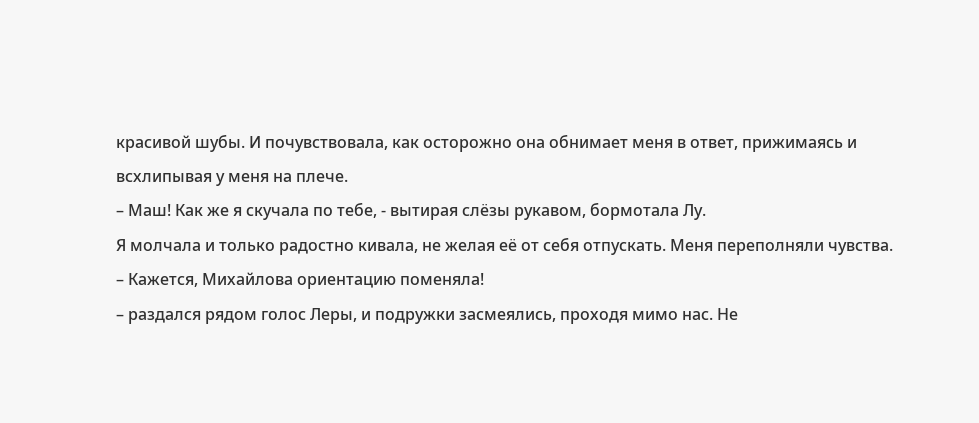красивой шубы. И почувствовала, как осторожно она обнимает меня в ответ, прижимаясь и всхлипывая у меня на плече.
– Маш! Как же я скучала по тебе, - вытирая слёзы рукавом, бормотала Лу.
Я молчала и только радостно кивала, не желая её от себя отпускать. Меня переполняли чувства.
– Кажется, Михайлова ориентацию поменяла!
– раздался рядом голос Леры, и подружки засмеялись, проходя мимо нас. Не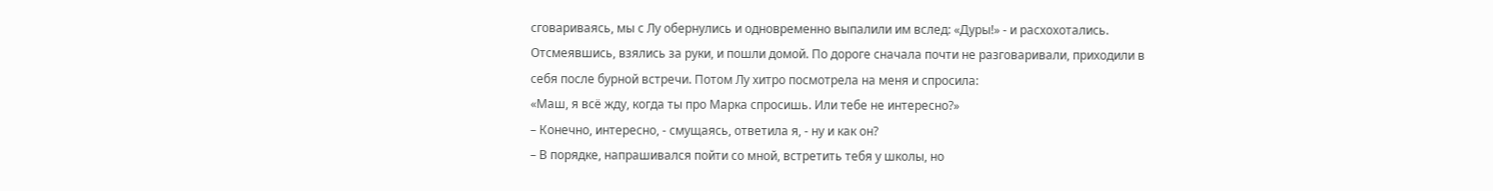сговариваясь, мы с Лу обернулись и одновременно выпалили им вслед: «Дуры!» - и расхохотались. Отсмеявшись, взялись за руки, и пошли домой. По дороге сначала почти не разговаривали, приходили в себя после бурной встречи. Потом Лу хитро посмотрела на меня и спросила:
«Маш, я всё жду, когда ты про Марка спросишь. Или тебе не интересно?»
– Конечно, интересно, - смущаясь, ответила я, - ну и как он?
– В порядке, напрашивался пойти со мной, встретить тебя у школы, но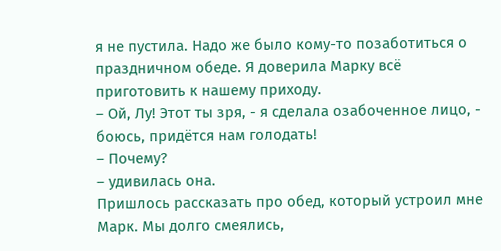я не пустила. Надо же было кому-то позаботиться о праздничном обеде. Я доверила Марку всё приготовить к нашему приходу.
– Ой, Лу! Этот ты зря, - я сделала озабоченное лицо, - боюсь, придётся нам голодать!
– Почему?
– удивилась она.
Пришлось рассказать про обед, который устроил мне Марк. Мы долго смеялись,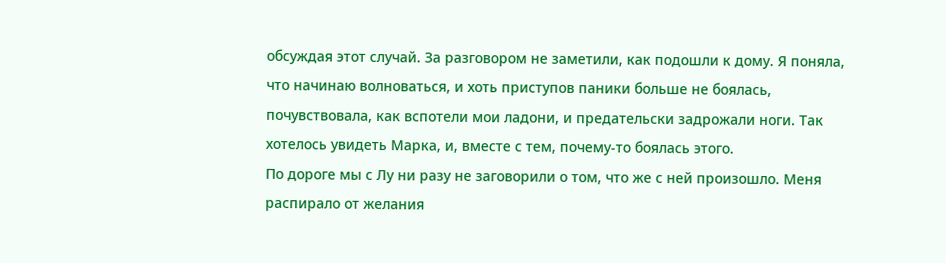обсуждая этот случай. За разговором не заметили, как подошли к дому. Я поняла, что начинаю волноваться, и хоть приступов паники больше не боялась, почувствовала, как вспотели мои ладони, и предательски задрожали ноги. Так хотелось увидеть Марка, и, вместе с тем, почему-то боялась этого.
По дороге мы с Лу ни разу не заговорили о том, что же с ней произошло. Меня распирало от желания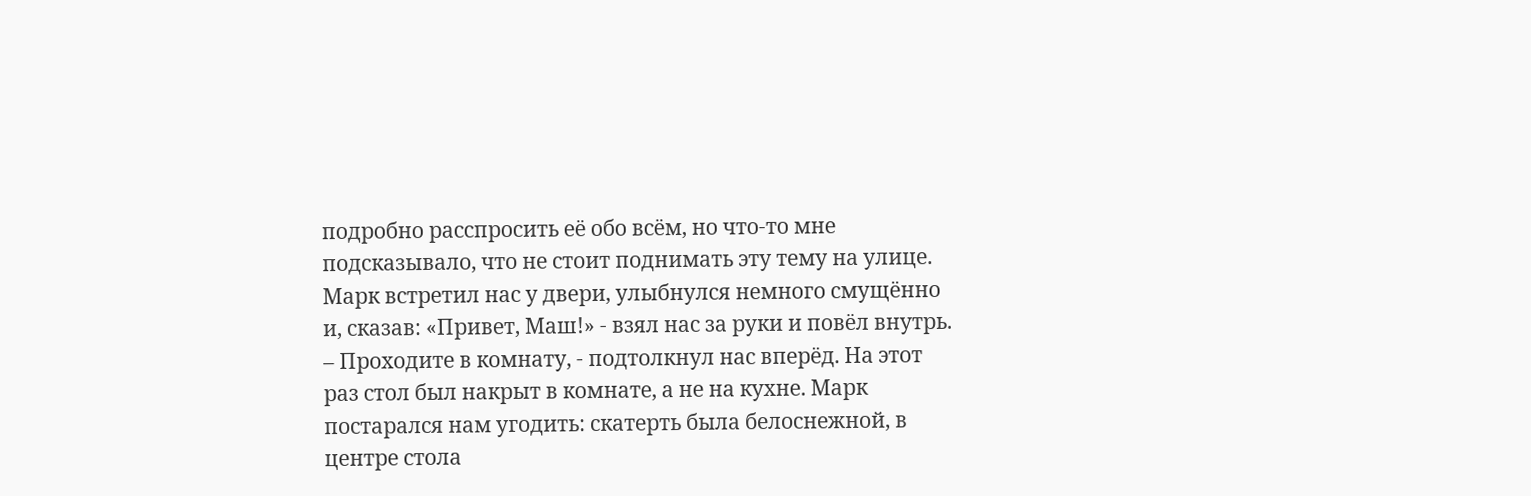подробно расспросить её обо всём, но что-то мне подсказывало, что не стоит поднимать эту тему на улице. Марк встретил нас у двери, улыбнулся немного смущённо и, сказав: «Привет, Маш!» - взял нас за руки и повёл внутрь.
– Проходите в комнату, - подтолкнул нас вперёд. На этот раз стол был накрыт в комнате, а не на кухне. Марк постарался нам угодить: скатерть была белоснежной, в центре стола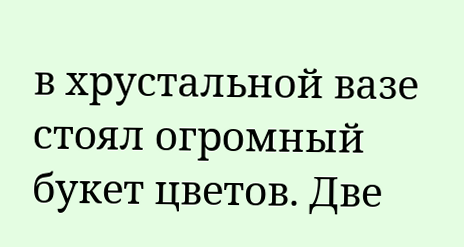в хрустальной вазе стоял огромный букет цветов. Две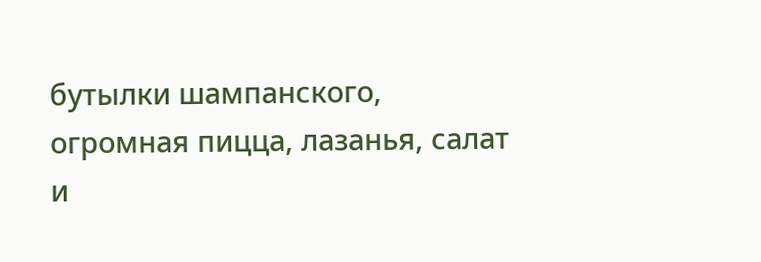бутылки шампанского, огромная пицца, лазанья, салат и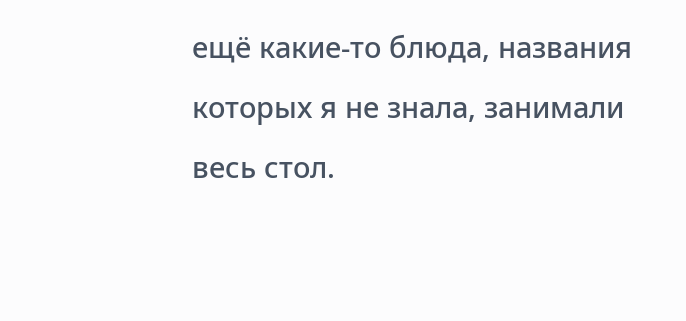ещё какие-то блюда, названия которых я не знала, занимали весь стол.